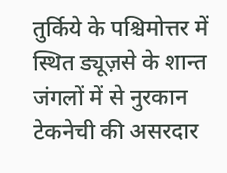तुर्किये के पश्चिमोत्तर में स्थित ड्यूज़से के शान्त जंगलों में से नुरकान टेकनेची की असरदार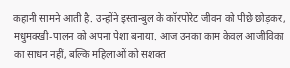कहानी सामने आती है. उन्होंने इस्तान्बुल के कॉरपोरेट जीवन को पीछे छोड़कर, मधुमक्खी-पालन को अपना पेशा बनाया. आज उनका काम केवल आजीविका का साधन नहीं, बल्कि महिलाओं को सशक्त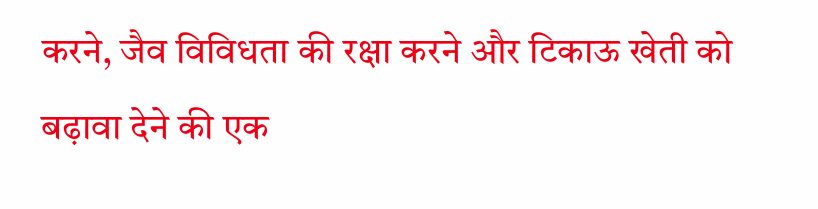करने, जैव विविधता की रक्षा करने और टिकाऊ खेती को बढ़ावा देने की एक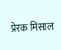प्रेरक मिसाल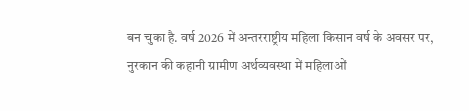बन चुका है. वर्ष 2026 में अन्तरराष्ट्रीय महिला किसान वर्ष के अवसर पर, नुरकान की कहानी ग्रामीण अर्थव्यवस्था में महिलाओं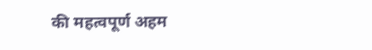की महत्वपूर्ण अहम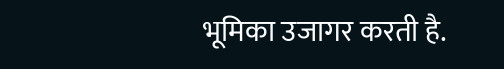भूमिका उजागर करती है.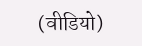(वीडियो)